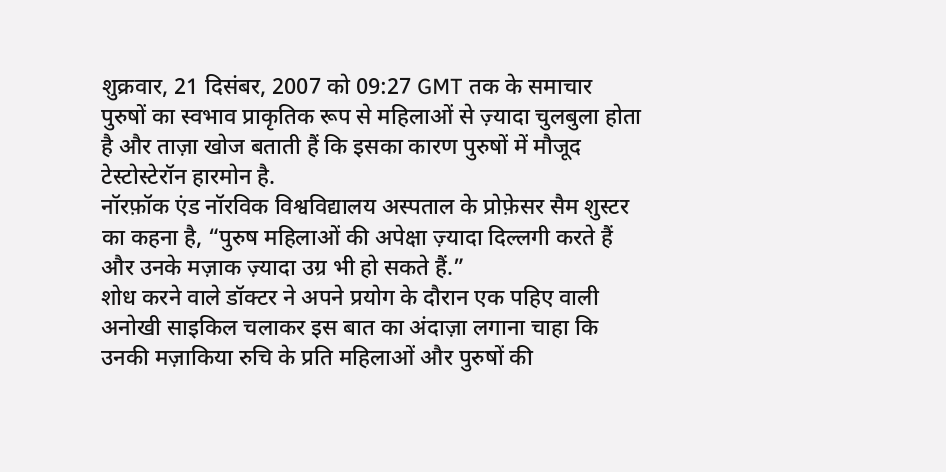शुक्रवार, 21 दिसंबर, 2007 को 09:27 GMT तक के समाचार
पुरुषों का स्वभाव प्राकृतिक रूप से महिलाओं से ज़्यादा चुलबुला होता है और ताज़ा खोज बताती हैं कि इसका कारण पुरुषों में मौजूद टेस्टोस्टेरॉन हारमोन है.
नॉरफ़ॉक एंड नॉरविक विश्वविद्यालय अस्पताल के प्रोफ़ेसर सैम शुस्टर का कहना है, “पुरुष महिलाओं की अपेक्षा ज़्यादा दिल्लगी करते हैं और उनके मज़ाक ज़्यादा उग्र भी हो सकते हैं.”
शोध करने वाले डॉक्टर ने अपने प्रयोग के दौरान एक पहिए वाली अनोखी साइकिल चलाकर इस बात का अंदाज़ा लगाना चाहा कि उनकी मज़ाकिया रुचि के प्रति महिलाओं और पुरुषों की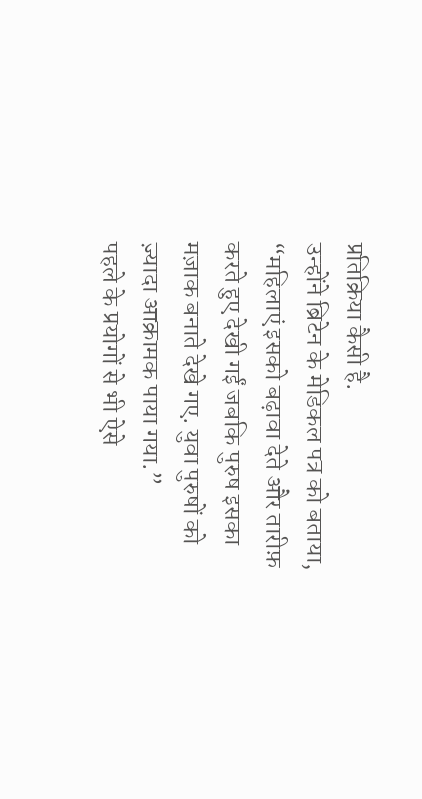प्रतिक्रिया कैसी है.
उन्होंने ब्रिटेन के मेडिकल पत्र को बताया, “महिलाएं इसको बढ़ावा देते और तारीफ़ करते हुए देखी गईं जबकि पुरुष इसका मज़ाक बनाते देखे गए. युवा पुरुषों को ज़्यादा आक्रामक पाया गया.”
पहले के प्रयोगों से भी ऐसे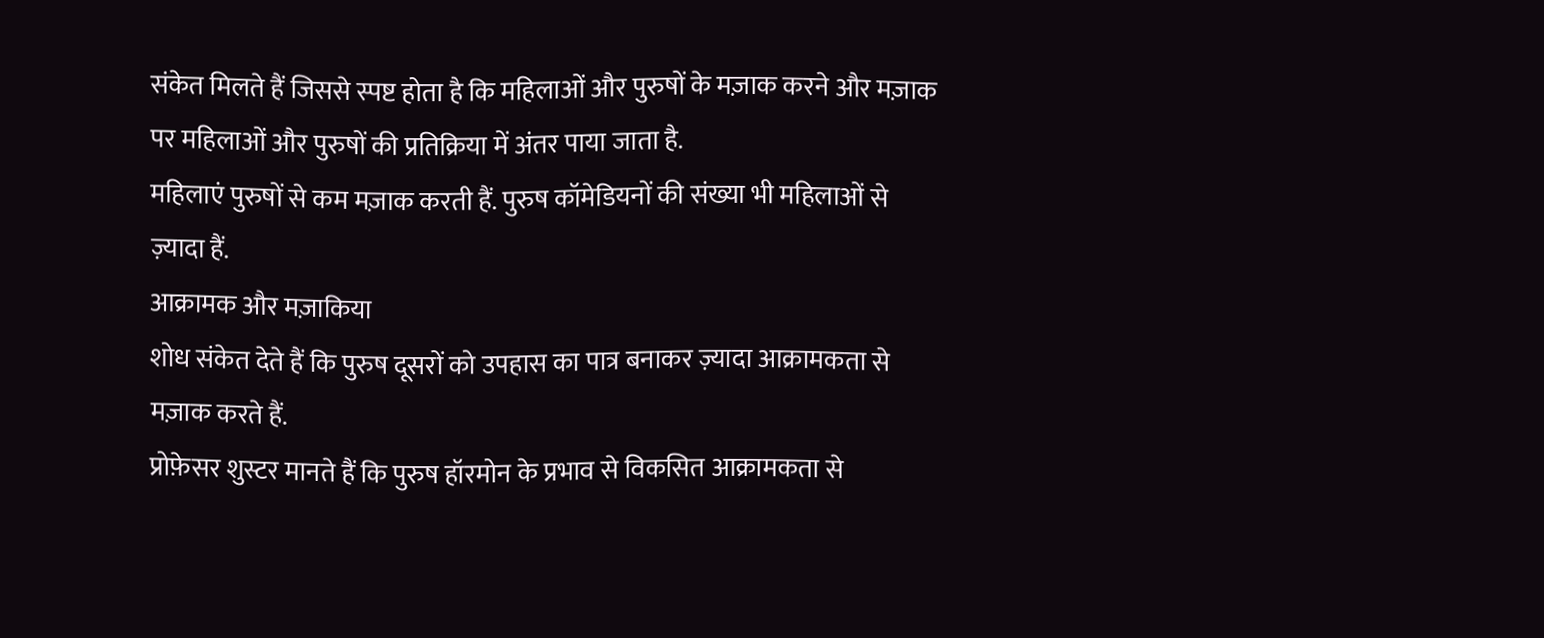संकेत मिलते हैं जिससे स्पष्ट होता है कि महिलाओं और पुरुषों के मज़ाक करने और मज़ाक पर महिलाओं और पुरुषों की प्रतिक्रिया में अंतर पाया जाता है.
महिलाएं पुरुषों से कम मज़ाक करती हैं. पुरुष कॉमेडियनों की संख्या भी महिलाओं से ज़्यादा हैं.
आक्रामक और मज़ाकिया
शोध संकेत देते हैं कि पुरुष दूसरों को उपहास का पात्र बनाकर ज़्यादा आक्रामकता से मज़ाक करते हैं.
प्रोफ़ेसर शुस्टर मानते हैं कि पुरुष हॉरमोन के प्रभाव से विकसित आक्रामकता से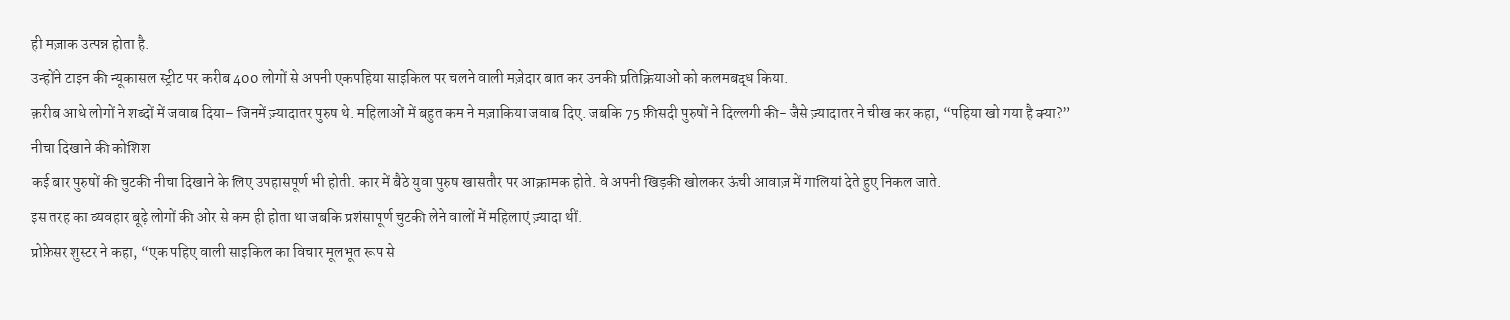ही मज़ाक उत्पन्न होता है.
उन्होंने टाइन की न्यूकासल स्ट्रीट पर करीब 400 लोगों से अपनी एकपहिया साइकिल पर चलने वाली मज़ेदार बात कर उनकी प्रतिक्रियाओं को कलमबद्ध किया.
क़रीब आधे लोगों ने शब्दों में जवाब दिया– जिनमें ज़्यादातर पुरुष थे. महिलाओं में बहुत कम ने मज़ाकिया जवाब दिए. जबकि 75 फ़ीसदी पुरुषों ने दिल्लगी की- जैसे ज़्यादातर ने चीख कर कहा, “पहिया खो गया है क्या?”
नीचा दिखाने की कोशिश
कई बार पुरुषों की चुटकी नीचा दिखाने के लिए उपहासपूर्ण भी होती. कार में बैठे युवा पुरुष खासतौर पर आक्रामक होते. वे अपनी खिड़की खोलकर ऊंची आवाज़ में गालियां देते हुए निकल जाते.
इस तरह का व्यवहार बूढ़े लोगों की ओर से कम ही होता था जबकि प्रशंसापूर्ण चुटकी लेने वालों में महिलाएं ज़्यादा थीं.
प्रोफ़ेसर शुस्टर ने कहा, “एक पहिए वाली साइकिल का विचार मूलभूत रूप से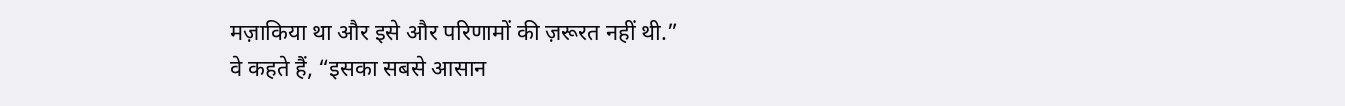मज़ाकिया था और इसे और परिणामों की ज़रूरत नहीं थी.”
वे कहते हैं, “इसका सबसे आसान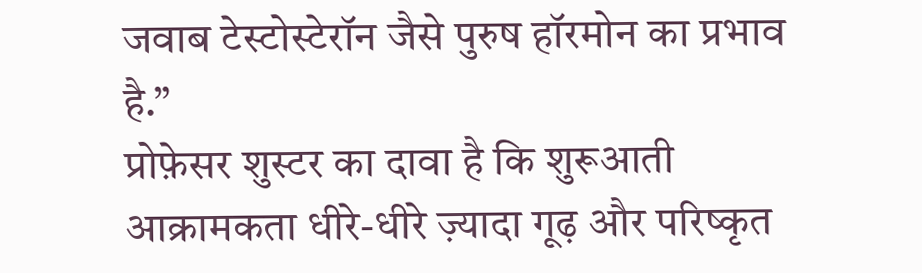जवाब टेस्टोस्टेरॉन जैसे पुरुष हॉरमोन का प्रभाव है.”
प्रोफ़ेसर शुस्टर का दावा है कि शुरूआती आक्रामकता धीरे-धीरे ज़्यादा गूढ़ और परिष्कृत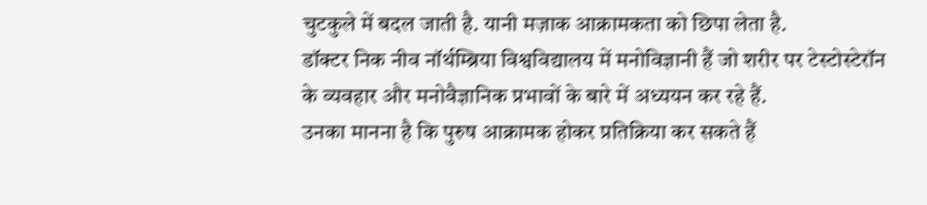चुटकुले में बदल जाती है. यानी मज़ाक आक्रामकता को छिपा लेता है.
डॉक्टर निक नीव नॉर्थम्ब्रिया विश्वविद्यालय में मनोविज्ञानी हैं जो शरीर पर टेस्टोस्टेरॉन के व्यवहार और मनोवैज्ञानिक प्रभावों के बारे में अध्ययन कर रहे हैं.
उनका मानना है कि पुरुष आक्रामक होकर प्रतिक्रिया कर सकते हैं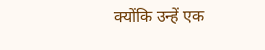क्योंकि उन्हें एक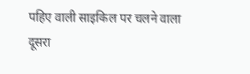पहिए वाली साइकिल पर चलने वाला दूसरा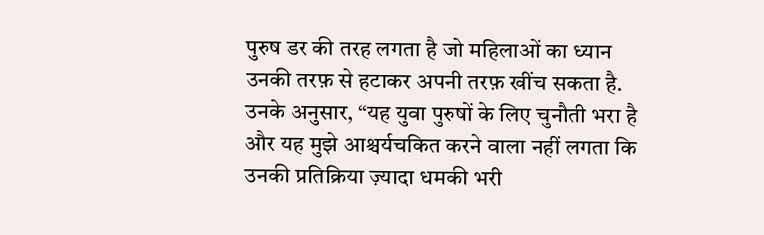पुरुष डर की तरह लगता है जो महिलाओं का ध्यान उनकी तरफ़ से हटाकर अपनी तरफ़ खींच सकता है.
उनके अनुसार, “यह युवा पुरुषों के लिए चुनौती भरा है और यह मुझे आश्चर्यचकित करने वाला नहीं लगता कि उनकी प्रतिक्रिया ज़्यादा धमकी भरी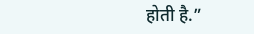होती है.”